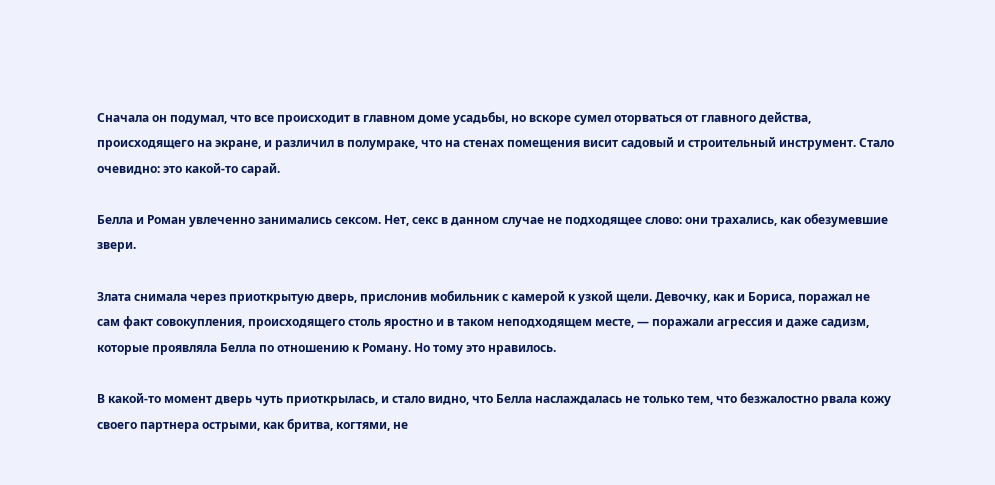Сначала он подумал, что все происходит в главном доме усадьбы, но вскоре сумел оторваться от главного действа, происходящего на экране, и различил в полумраке, что на стенах помещения висит садовый и строительный инструмент. Стало очевидно: это какой-то сарай.

Белла и Роман увлеченно занимались сексом. Нет, секс в данном случае не подходящее слово: они трахались, как обезумевшие звери.

Злата снимала через приоткрытую дверь, прислонив мобильник с камерой к узкой щели. Девочку, как и Бориса, поражал не сам факт совокупления, происходящего столь яростно и в таком неподходящем месте, — поражали агрессия и даже садизм, которые проявляла Белла по отношению к Роману. Но тому это нравилось.

В какой-то момент дверь чуть приоткрылась, и стало видно, что Белла наслаждалась не только тем, что безжалостно рвала кожу своего партнера острыми, как бритва, когтями, не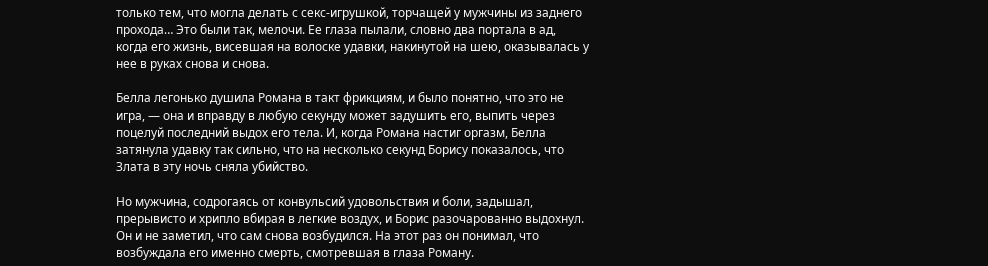только тем, что могла делать с секс-игрушкой, торчащей у мужчины из заднего прохода… Это были так, мелочи. Ее глаза пылали, словно два портала в ад, когда его жизнь, висевшая на волоске удавки, накинутой на шею, оказывалась у нее в руках снова и снова.

Белла легонько душила Романа в такт фрикциям, и было понятно, что это не игра, — она и вправду в любую секунду может задушить его, выпить через поцелуй последний выдох его тела. И, когда Романа настиг оргазм, Белла затянула удавку так сильно, что на несколько секунд Борису показалось, что Злата в эту ночь сняла убийство.

Но мужчина, содрогаясь от конвульсий удовольствия и боли, задышал, прерывисто и хрипло вбирая в легкие воздух, и Борис разочарованно выдохнул. Он и не заметил, что сам снова возбудился. На этот раз он понимал, что возбуждала его именно смерть, смотревшая в глаза Роману.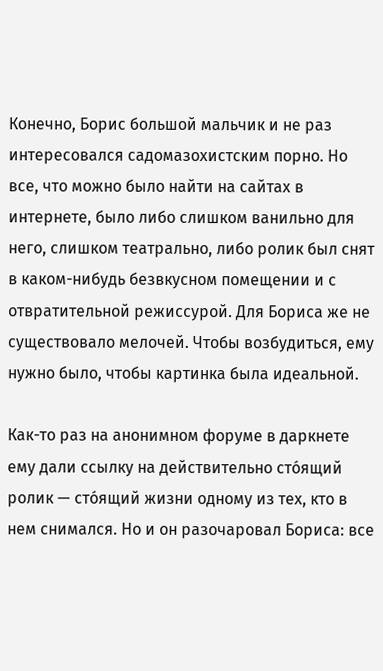Конечно, Борис большой мальчик и не раз интересовался садомазохистским порно. Но все, что можно было найти на сайтах в интернете, было либо слишком ванильно для него, слишком театрально, либо ролик был снят в каком-нибудь безвкусном помещении и с отвратительной режиссурой. Для Бориса же не существовало мелочей. Чтобы возбудиться, ему нужно было, чтобы картинка была идеальной.

Как-то раз на анонимном форуме в даркнете ему дали ссылку на действительно сто́ящий ролик — сто́ящий жизни одному из тех, кто в нем снимался. Но и он разочаровал Бориса: все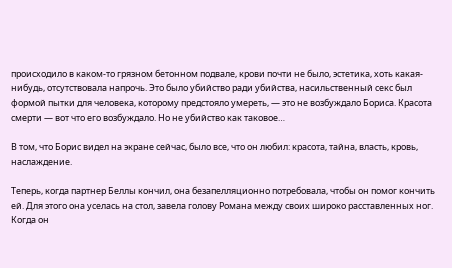происходило в каком-то грязном бетонном подвале, крови почти не было, эстетика, хоть какая-нибудь, отсутствовала напрочь. Это было убийство ради убийства, насильственный секс был формой пытки для человека, которому предстояло умереть, — это не возбуждало Бориса. Красота смерти — вот что его возбуждало. Но не убийство как таковое…

В том, что Борис видел на экране сейчас, было все, что он любил: красота, тайна, власть, кровь, наслаждение.

Теперь, когда партнер Беллы кончил, она безапелляционно потребовала, чтобы он помог кончить ей. Для этого она уселась на стол, завела голову Романа между своих широко расставленных ног. Когда он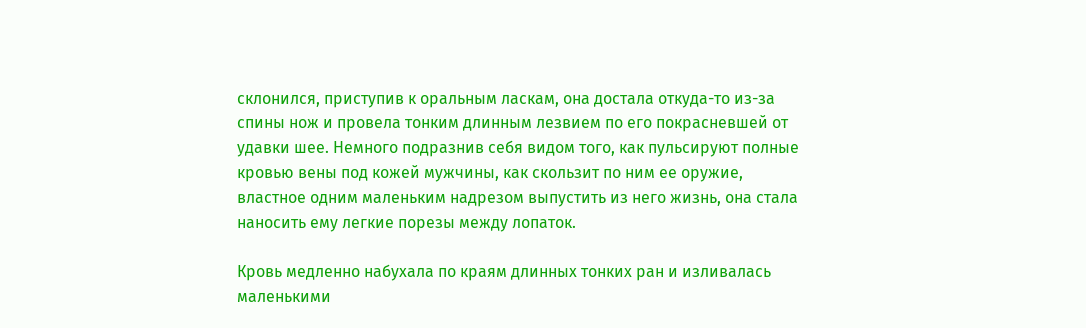склонился, приступив к оральным ласкам, она достала откуда-то из-за спины нож и провела тонким длинным лезвием по его покрасневшей от удавки шее. Немного подразнив себя видом того, как пульсируют полные кровью вены под кожей мужчины, как скользит по ним ее оружие, властное одним маленьким надрезом выпустить из него жизнь, она стала наносить ему легкие порезы между лопаток.

Кровь медленно набухала по краям длинных тонких ран и изливалась маленькими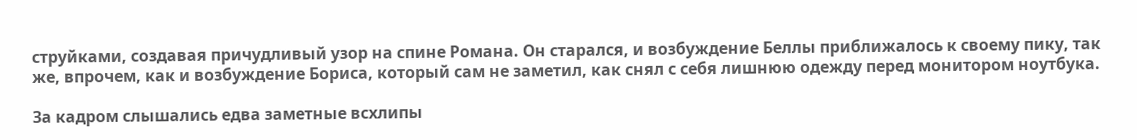струйками, создавая причудливый узор на спине Романа. Он старался, и возбуждение Беллы приближалось к своему пику, так же, впрочем, как и возбуждение Бориса, который сам не заметил, как снял с себя лишнюю одежду перед монитором ноутбука.

За кадром слышались едва заметные всхлипы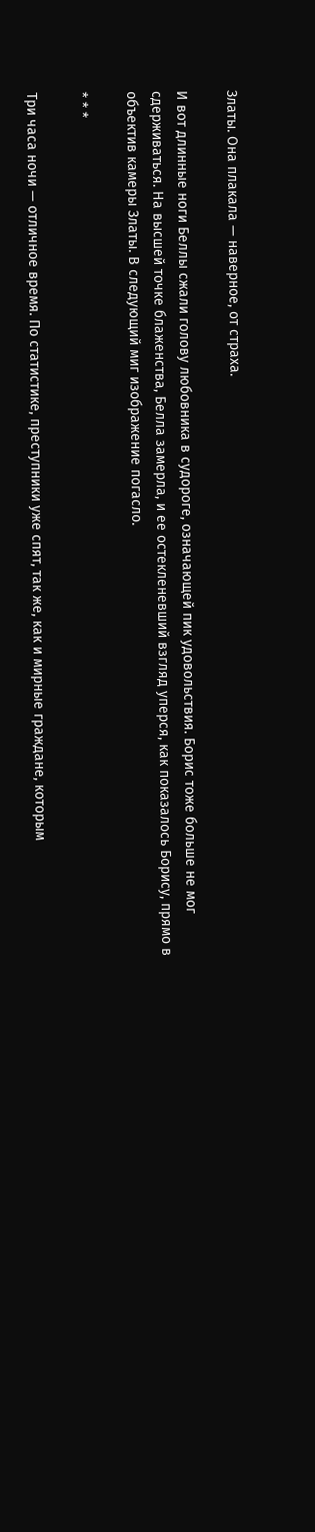Златы. Она плакала — наверное, от страха.

И вот длинные ноги Беллы сжали голову любовника в судороге, означающей пик удовольствия. Борис тоже больше не мог сдерживаться. На высшей точке блаженства, Белла замерла, и ее остекленевший взгляд уперся, как показалось Борису, прямо в объектив камеры Златы. В следующий миг изображение погасло.

* * *

Три часа ночи — отличное время. По статистике, преступники уже спят, так же, как и мирные граждане, которым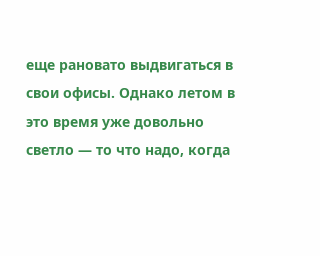еще рановато выдвигаться в свои офисы. Однако летом в это время уже довольно светло — то что надо, когда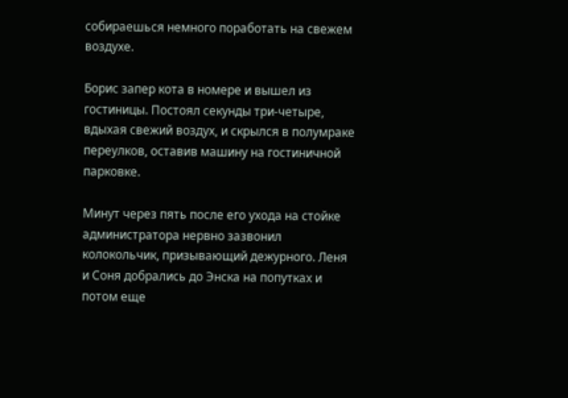собираешься немного поработать на свежем воздухе.

Борис запер кота в номере и вышел из гостиницы. Постоял секунды три-четыре, вдыхая свежий воздух, и скрылся в полумраке переулков, оставив машину на гостиничной парковке.

Минут через пять после его ухода на стойке администратора нервно зазвонил колокольчик, призывающий дежурного. Леня и Соня добрались до Энска на попутках и потом еще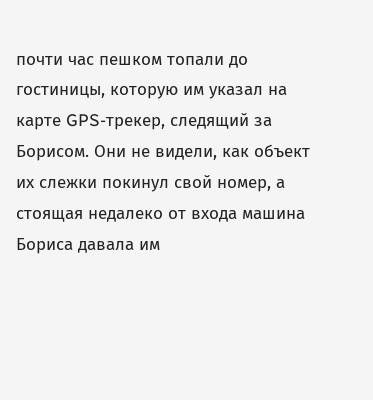почти час пешком топали до гостиницы, которую им указал на карте GPS-трекер, следящий за Борисом. Они не видели, как объект их слежки покинул свой номер, а стоящая недалеко от входа машина Бориса давала им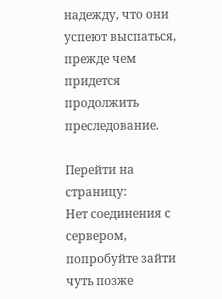надежду, что они успеют выспаться, прежде чем придется продолжить преследование.

Перейти на страницу:
Нет соединения с сервером, попробуйте зайти чуть позже